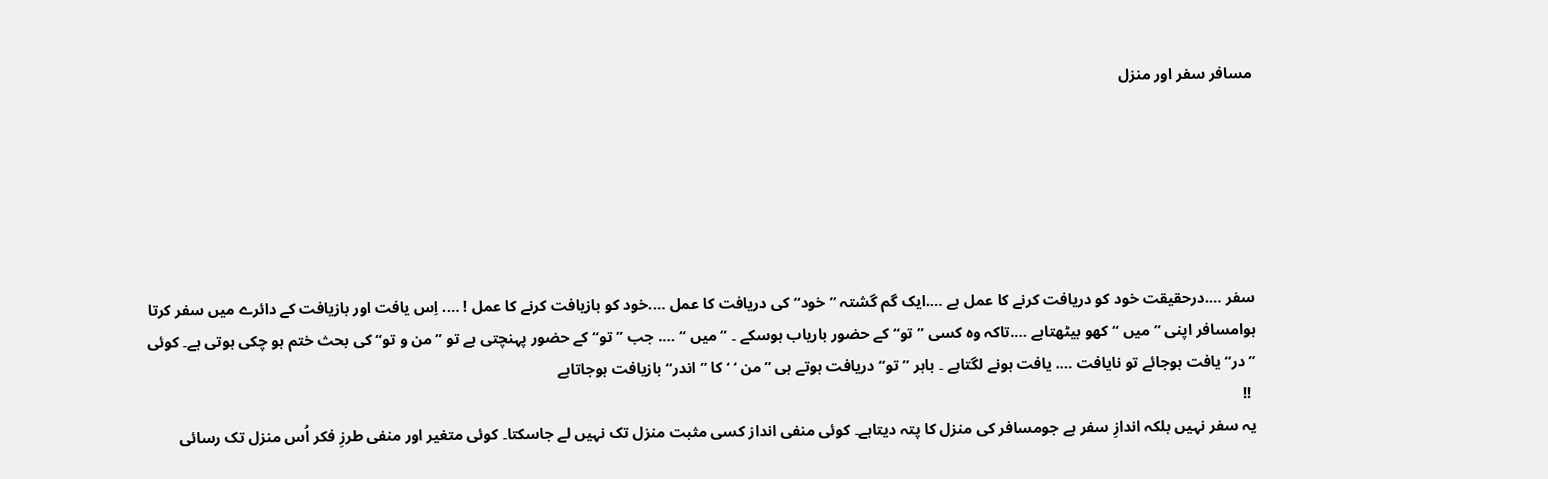مسافر سفر اور منزل






سفر ….درحقیقت خود کو دریافت کرنے کا عمل ہے ….ایک گم گشتہ ”خود“ کی دریافت کا عمل ….خود کو بازیافت کرنے کا عمل ! …. اِس یافت اور بازیافت کے دائرے میں سفر کرتا ہوامسافر اپنی ” میں “ کھو بیٹھتاہے ….تاکہ وہ کسی ”تو“ کے حضور باریاب ہوسکے ۔ ”میں “ …. جب ”تو“ کے حضور پہنچتی ہے تو ”من و تو“ کی بحث ختم ہو چکی ہوتی ہے۔ کوئی ”در“ یافت ہوجائے تو نایافت …. یافت ہونے لگتاہے ۔ باہر ”تو“ دریافت ہوتے ہی ”من ‘ ‘ کا ”اندر“ بازیافت ہوجاتاہے
 !!
یہ سفر نہیں بلکہ اندازِ سفر ہے جومسافر کی منزل کا پتہ دیتاہے۔ کوئی منفی انداز کسی مثبت منزل تک نہیں لے جاسکتا۔ کوئی متغیر اور منفی طرزِ فکر اُس منزل تک رسائی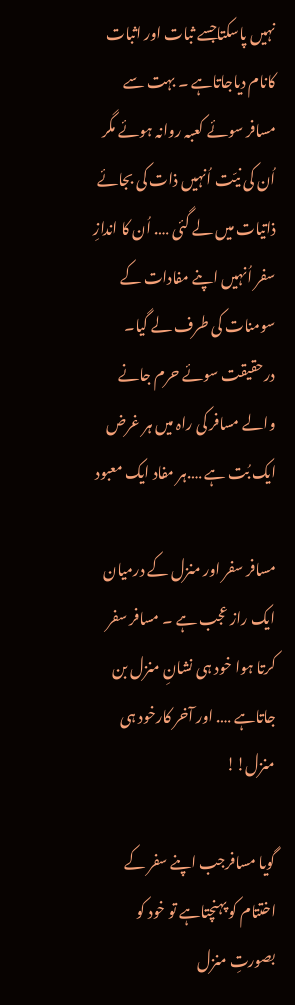نہیں پاسکتاجسے ثبات اور اثبات کانام دیاجاتاہے ۔ بہت سے مسافر سوئے کعبہ روانہ ہوئے مگر اُن کی نیّت اُنہیں ذات کی بجائے ذاتیات میں لے گئی …. اُن کا اندازِ سفر اُنہیں اپنے مفادات کے سومنات کی طرف لے گیا۔ درحقیقت سوئے حرم جانے والے مسافر کی راہ میں ہر غرض ایک بُت ہے ….ہر مفاد ایک معبود

مسافر سفر اور منزل کے درمیان ایک راز عجب ہے ۔ مسافر سفر کرتا ہوا خود ہی نشانِ منزل بن جاتاہے …. اور آخر کارخود ہی منزل!!

گویا مسافرجب اپنے سفر کے اختتام کو پہنچتاہے تو خود کو بصورتِ منزل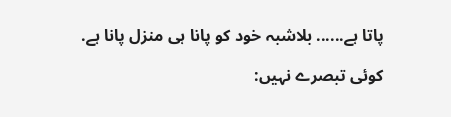پاتا ہے...... بلاشبہ خود کو پانا ہی منزل پانا ہے.

کوئی تبصرے نہیں: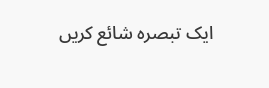ایک تبصرہ شائع کریں